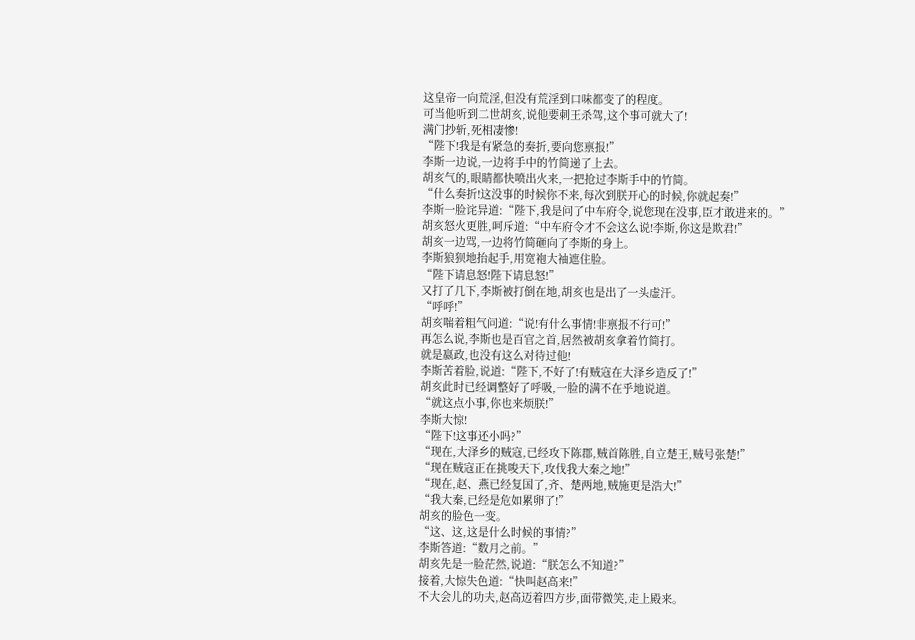这皇帝一向荒淫,但没有荒淫到口味都变了的程度。
可当他听到二世胡亥,说他要刺王杀驾,这个事可就大了!
满门抄斩,死相凄惨!
“陛下!我是有紧急的奏折,要向您禀报!”
李斯一边说,一边将手中的竹简递了上去。
胡亥气的,眼睛都快喷出火来,一把抢过李斯手中的竹简。
“什么奏折!这没事的时候你不来,每次到朕开心的时候,你就起奏!”
李斯一脸诧异道:“陛下,我是问了中车府令,说您现在没事,臣才敢进来的。”
胡亥怒火更胜,呵斥道:“中车府令才不会这么说!李斯,你这是欺君!”
胡亥一边骂,一边将竹简砸向了李斯的身上。
李斯狼狈地抬起手,用宽袍大袖遮住脸。
“陛下请息怒!陛下请息怒!”
又打了几下,李斯被打倒在地,胡亥也是出了一头虚汗。
“呼呼!”
胡亥喘着粗气问道:“说!有什么事情!非禀报不行可!”
再怎么说,李斯也是百官之首,居然被胡亥拿着竹简打。
就是嬴政,也没有这么对待过他!
李斯苦着脸,说道:“陛下,不好了!有贼寇在大泽乡造反了!”
胡亥此时已经调整好了呼吸,一脸的满不在乎地说道。
“就这点小事,你也来烦朕!”
李斯大惊!
“陛下!这事还小吗?”
“现在,大泽乡的贼寇,已经攻下陈郡,贼首陈胜,自立楚王,贼号张楚!”
“现在贼寇正在挑唆天下,攻伐我大秦之地!”
“现在,赵、燕已经复国了,齐、楚两地,贼施更是浩大!”
“我大秦,已经是危如累卵了!”
胡亥的脸色一变。
“这、这,这是什么时候的事情?”
李斯答道:“数月之前。”
胡亥先是一脸茫然,说道:“朕怎么不知道?”
接着,大惊失色道:“快叫赵高来!”
不大会儿的功夫,赵高迈着四方步,面带微笑,走上殿来。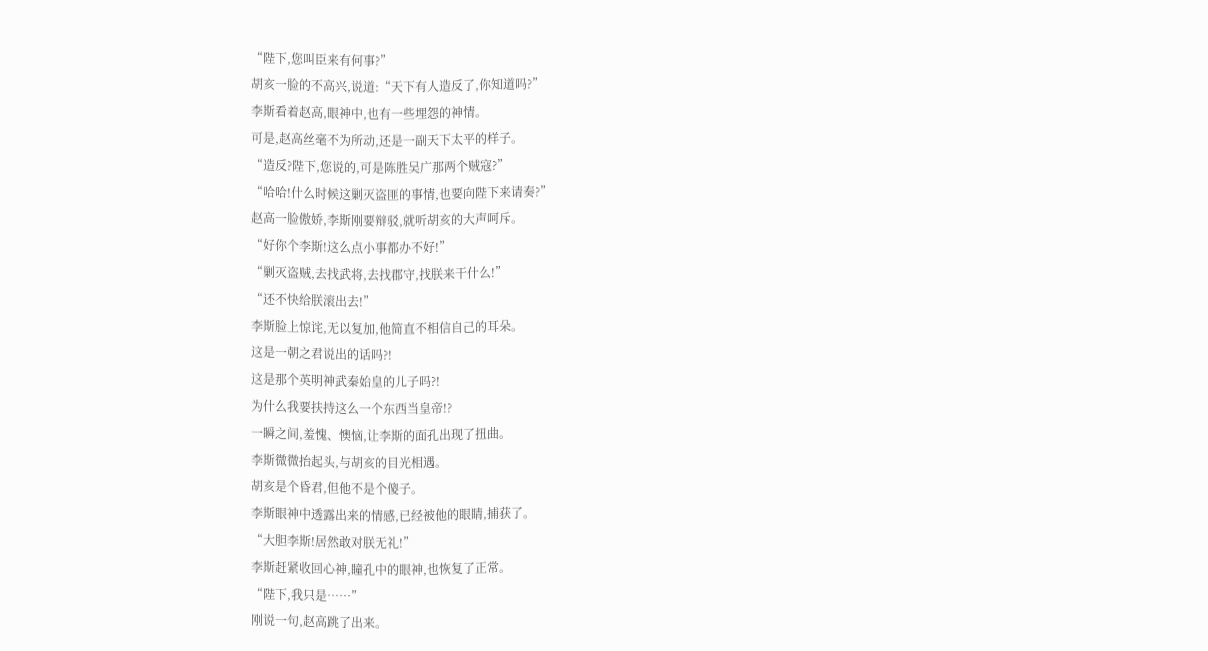“陛下,您叫臣来有何事?”
胡亥一脸的不高兴,说道:“天下有人造反了,你知道吗?”
李斯看着赵高,眼神中,也有一些埋怨的神情。
可是,赵高丝毫不为所动,还是一副天下太平的样子。
“造反?陛下,您说的,可是陈胜吴广那两个贼寇?”
“哈哈!什么时候这剿灭盗匪的事情,也要向陛下来请奏?”
赵高一脸傲娇,李斯刚要辩驳,就听胡亥的大声呵斥。
“好你个李斯!这么点小事都办不好!”
“剿灭盗贼,去找武将,去找郡守,找朕来干什么!”
“还不快给朕滚出去!”
李斯脸上惊诧,无以复加,他简直不相信自己的耳朵。
这是一朝之君说出的话吗?!
这是那个英明神武秦始皇的儿子吗?!
为什么我要扶持这么一个东西当皇帝!?
一瞬之间,羞愧、懊恼,让李斯的面孔出现了扭曲。
李斯微微抬起头,与胡亥的目光相遇。
胡亥是个昏君,但他不是个傻子。
李斯眼神中透露出来的情感,已经被他的眼睛,捕获了。
“大胆李斯!居然敢对朕无礼!”
李斯赶紧收回心神,瞳孔中的眼神,也恢复了正常。
“陛下,我只是……”
刚说一句,赵高跳了出来。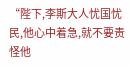“陛下,李斯大人忧国忧民,他心中着急,就不要责怪他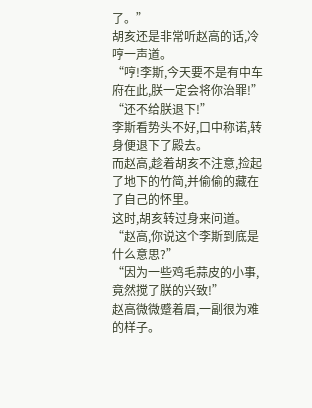了。”
胡亥还是非常听赵高的话,冷哼一声道。
“哼!李斯,今天要不是有中车府在此,朕一定会将你治罪!”
“还不给朕退下!”
李斯看势头不好,口中称诺,转身便退下了殿去。
而赵高,趁着胡亥不注意,捡起了地下的竹简,并偷偷的藏在了自己的怀里。
这时,胡亥转过身来问道。
“赵高,你说这个李斯到底是什么意思?”
“因为一些鸡毛蒜皮的小事,竟然搅了朕的兴致!”
赵高微微蹙着眉,一副很为难的样子。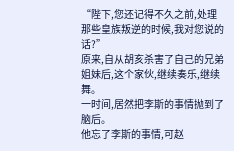“陛下,您还记得不久之前,处理那些皇族叛逆的时候,我对您说的话?”
原来,自从胡亥杀害了自己的兄弟姐妹后,这个家伙,继续奏乐,继续舞。
一时间,居然把李斯的事情抛到了脑后。
他忘了李斯的事情,可赵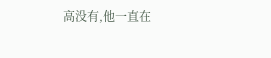高没有,他一直在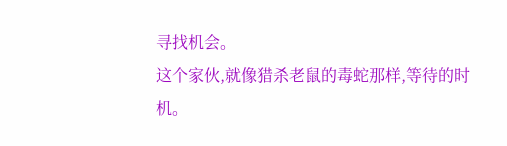寻找机会。
这个家伙,就像猎杀老鼠的毒蛇那样,等待的时机。